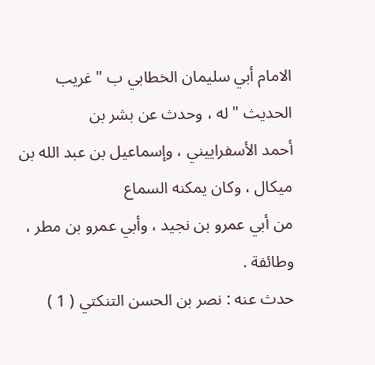الامام أبي سليمان الخطابي ب " غريب الحديث " له ، وحدث عن بشر بن
أحمد الأسفراييني ، وإسماعيل بن عبد الله بن ميكال ، وكان يمكنه السماع
من أبي عمرو بن نجيد ، وأبي عمرو بن مطر ، وطائفة .
حدث عنه : نصر بن الحسن التنكتي ( 1 )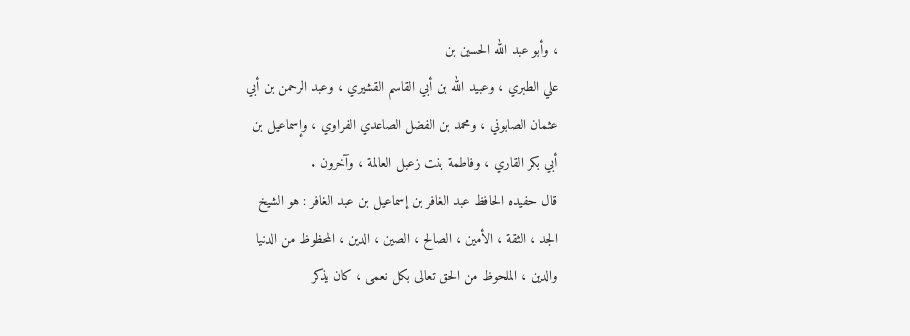، وأبو عبد الله الحسين بن
علي الطبري ، وعبيد الله بن أبي القاسم القشيري ، وعبد الرحمن بن أبي
عثمان الصابوني ، ومحمد بن الفضل الصاعدي الفراوي ، وإسماعيل بن
أبي بكر القاري ، وفاطمة بنت زعبل العالمة ، وآخرون .
قال حفيده الحافظ عبد الغافر بن إسماعيل بن عبد الغافر : هو الشيخ
الجد ، الثقة ، الأمين ، الصالح ، الصين ، الدين ، المحظوظ من الدنيا
والدين ، الملحوظ من الحق تعالى بكل نعمى ، كان يذكر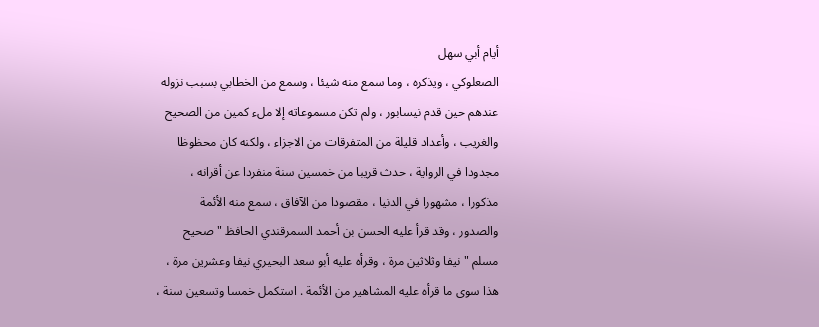أيام أبي سهل
الصعلوكي ، ويذكره ، وما سمع منه شيئا ، وسمع من الخطابي بسبب نزوله
عندهم حين قدم نيسابور ، ولم تكن مسموعاته إلا ملء كمين من الصحيح
والغريب ، وأعداد قليلة من المتفرقات من الاجزاء ، ولكنه كان محظوظا
مجدودا في الرواية ، حدث قريبا من خمسين سنة منفردا عن أقرانه ،
مذكورا ، مشهورا في الدنيا ، مقصودا من الآفاق ، سمع منه الأئمة
والصدور ، وقد قرأ عليه الحسن بن أحمد السمرقندي الحافظ " صحيح
مسلم " نيفا وثلاثين مرة ، وقرأه عليه أبو سعد البحيري نيفا وعشرين مرة ،
هذا سوى ما قرأه عليه المشاهير من الأئمة . استكمل خمسا وتسعين سنة ،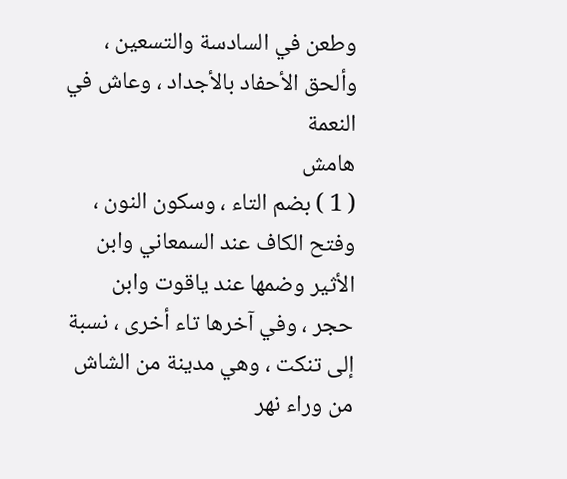وطعن في السادسة والتسعين ، وألحق الأحفاد بالأجداد ، وعاش في النعمة
هامش
( 1 ) بضم التاء ، وسكون النون ، وفتح الكاف عند السمعاني وابن الأثير وضمها عند ياقوت وابن
حجر ، وفي آخرها تاء أخرى ، نسبة إلى تنكت ، وهي مدينة من الشاش من وراء نهر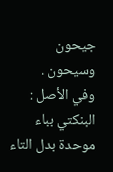جيحون وسيحون .
وفي الأصل : البنكتي بباء موحدة بدل التاء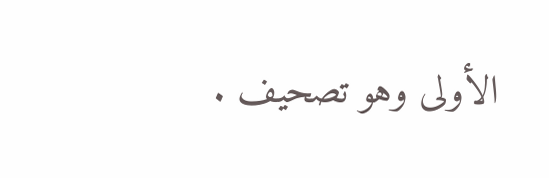الأولى وهو تصحيف .